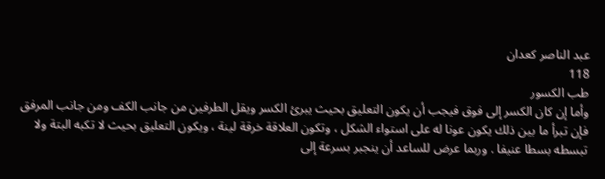عبد الناصر كعدان
118
طب الكسور
وأما إن كان الكسر إلى فوق فيجب أن يكون التعليق بحيث يبرئ الكسر ويقل الطرفين من جانب الكف ومن جانب المرفق فإن تبرأ ما بين ذلك يكون عونا له على استواء الشكل ، وتكون العلاقة خرقة لينة ، ويكون التعليق بحيث لا تكبه البتة ولا تبسطه بسطا عنيفا . وربما عرض للساعد أن ينجبر بسرعة إلى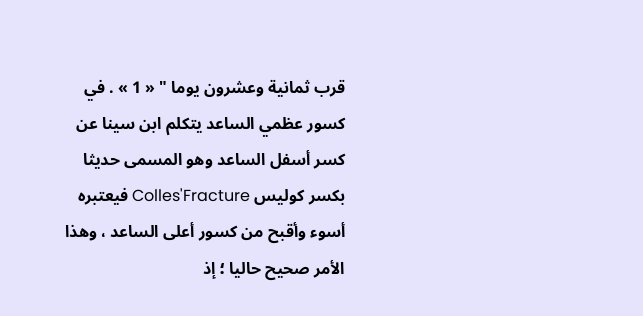قرب ثمانية وعشرون يوما " « 1 » . في كسور عظمي الساعد يتكلم ابن سينا عن كسر أسفل الساعد وهو المسمى حديثا بكسر كوليس Colles'Fracture فيعتبره أسوء وأقبح من كسور أعلى الساعد ، وهذا الأمر صحيح حاليا ؛ إذ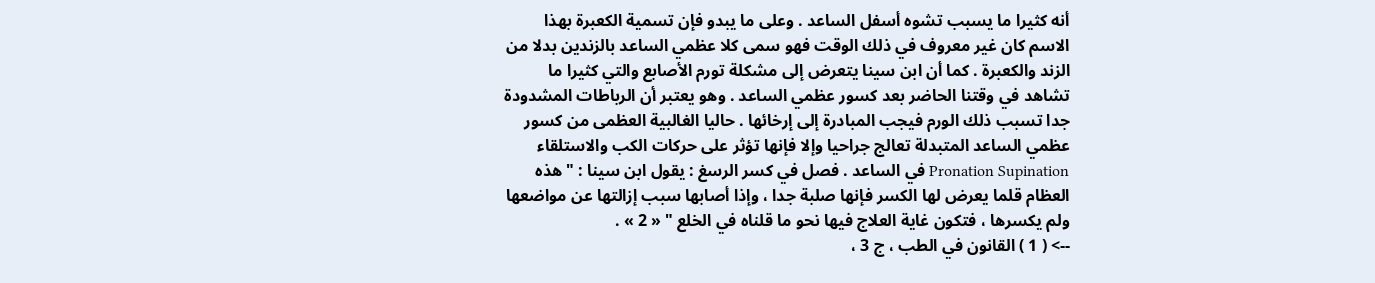أنه كثيرا ما يسبب تشوه أسفل الساعد . وعلى ما يبدو فإن تسمية الكعبرة بهذا الاسم كان غير معروف في ذلك الوقت فهو سمى كلا عظمي الساعد بالزندين بدلا من الزند والكعبرة . كما أن ابن سينا يتعرض إلى مشكلة تورم الأصابع والتي كثيرا ما تشاهد في وقتنا الحاضر بعد كسور عظمي الساعد . وهو يعتبر أن الرباطات المشدودة جدا تسبب ذلك الورم فيجب المبادرة إلى إرخائها . حاليا الغالبية العظمى من كسور عظمي الساعد المتبدلة تعالج جراحيا وإلا فإنها تؤثر على حركات الكب والاستلقاء Pronation Supination في الساعد . فصل في كسر الرسغ : يقول ابن سينا : " هذه العظام قلما يعرض لها الكسر فإنها صلبة جدا ، وإذا أصابها سبب إزالتها عن مواضعها ولم يكسرها ، فتكون غاية العلاج فيها نحو ما قلناه في الخلع " « 2 » .
--> ( 1 ) القانون في الطب ، ج 3 ،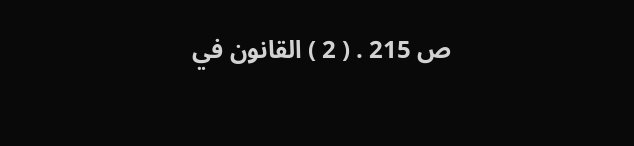ص 215 . ( 2 ) القانون في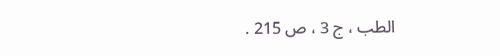الطب ، ج 3 ، ص 215 .